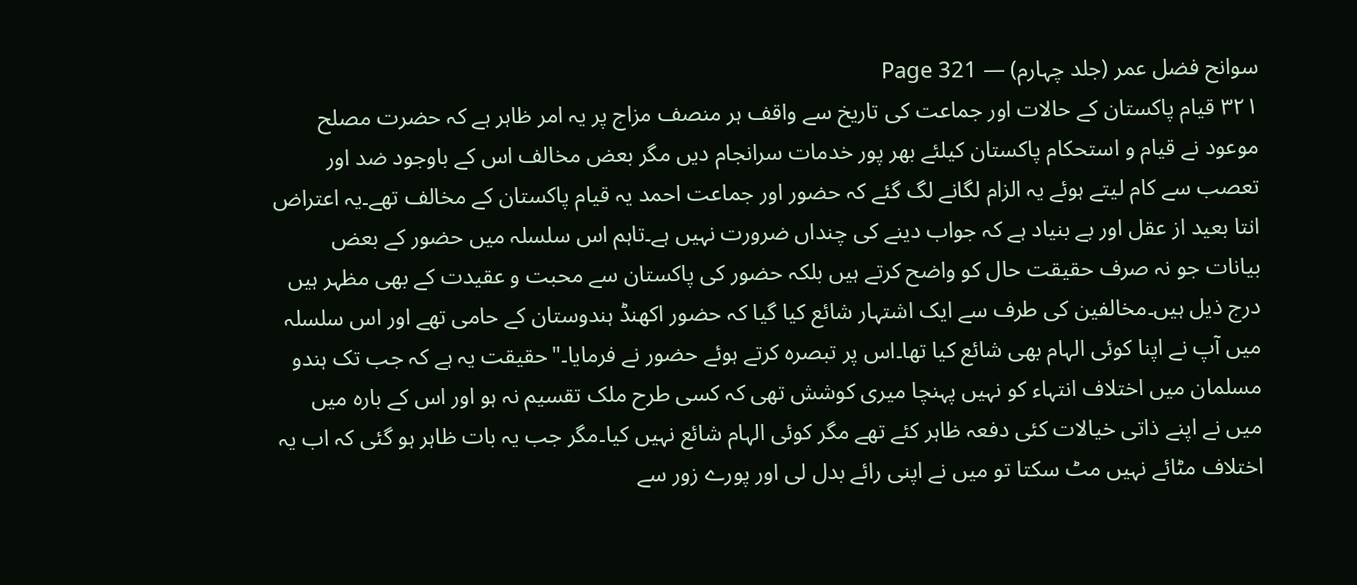سوانح فضل عمر (جلد چہارم) — Page 321
۳۲۱ قیام پاکستان کے حالات اور جماعت کی تاریخ سے واقف ہر منصف مزاج پر یہ امر ظاہر ہے کہ حضرت مصلح موعود نے قیام و استحکام پاکستان کیلئے بھر پور خدمات سرانجام دیں مگر بعض مخالف اس کے باوجود ضد اور تعصب سے کام لیتے ہوئے یہ الزام لگانے لگ گئے کہ حضور اور جماعت احمد یہ قیام پاکستان کے مخالف تھے۔یہ اعتراض انتا بعید از عقل اور بے بنیاد ہے کہ جواب دینے کی چنداں ضرورت نہیں ہے۔تاہم اس سلسلہ میں حضور کے بعض بیانات جو نہ صرف حقیقت حال کو واضح کرتے ہیں بلکہ حضور کی پاکستان سے محبت و عقیدت کے بھی مظہر ہیں درج ذیل ہیں۔مخالفین کی طرف سے ایک اشتہار شائع کیا گیا کہ حضور اکھنڈ ہندوستان کے حامی تھے اور اس سلسلہ میں آپ نے اپنا کوئی الہام بھی شائع کیا تھا۔اس پر تبصرہ کرتے ہوئے حضور نے فرمایا۔"حقیقت یہ ہے کہ جب تک ہندو مسلمان میں اختلاف انتہاء کو نہیں پہنچا میری کوشش تھی کہ کسی طرح ملک تقسیم نہ ہو اور اس کے بارہ میں میں نے اپنے ذاتی خیالات کئی دفعہ ظاہر کئے تھے مگر کوئی الہام شائع نہیں کیا۔مگر جب یہ بات ظاہر ہو گئی کہ اب یہ اختلاف مٹائے نہیں مٹ سکتا تو میں نے اپنی رائے بدل لی اور پورے زور سے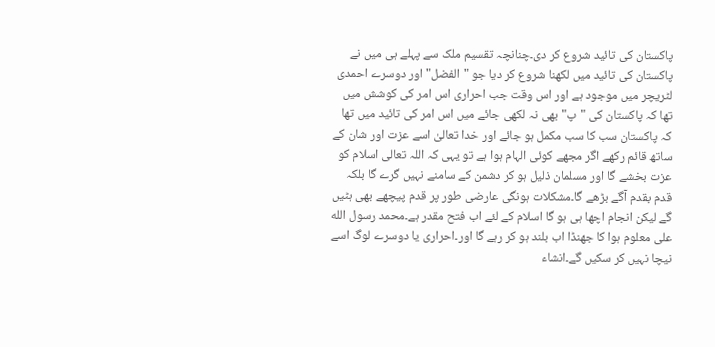پاکستان کی تائید شروع کر دی۔چنانچہ تقسیم ملک سے پہلے ہی میں نے پاکستان کی تائید میں لکھنا شروع کر دیا جو "الفضل" اور دوسرے احمدی لٹریچر میں موجود ہے اور اس وقت جب احراری اس امر کی کوشش میں تھا کہ پاکستان کی "پ" بھی نہ لکھی جائے میں اس امر کی تائید میں تھا کہ پاکستان سب کا سب مکمل ہو جائے اور خدا تعالیٰ اسے عزت اور شان کے ساتھ قائم رکھے اگر مجھے کوئی الہام ہوا ہے تو یہی کہ اللہ تعالی اسلام کو عزت بخشے گا اور مسلمان ذلیل ہو کر دشمن کے سامنے نہیں گرے گا بلکہ قدم بقدم آگے بڑھے گا۔مشکلات ہونگی عارضی طور پر قدم پیچھے بھی ہٹیں گے لیکن انجام اچھا ہی ہو گا اسلام کے لئے اب فتح مقدر ہے۔محمد رسول الله علی معلوم ہوا کا جھنڈا اب بلند ہو کر رہے گا اور۔احراری یا دوسرے لوگ اسے نیچا نہیں کر سکیں گے۔انشاء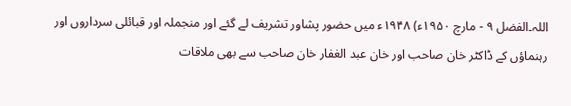اللہ۔الفضل ۹ - مارچ ۱۹۵۰ء) ۱۹۴۸ء میں حضور پشاور تشریف لے گئے اور منجملہ اور قبائلی سرداروں اور رہنماؤں کے ڈاکٹر خان صاحب اور خان عبد الغفار خان صاحب سے بھی ملاقات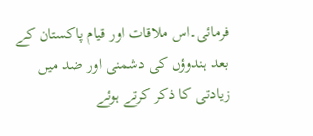فرمائی۔اس ملاقات اور قیام پاکستان کے بعد ہندوؤں کی دشمنی اور ضد میں زیادتی کا ذکر کرتے ہوئے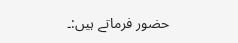حضور فرماتے ہیں:۔